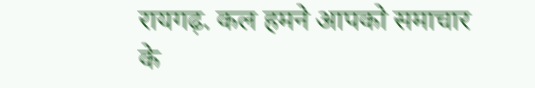रायगढ़. कल हमने आपको समाचार के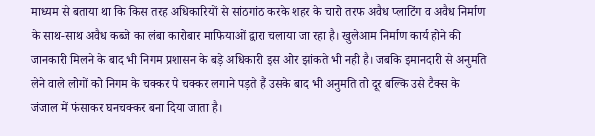माध्यम से बताया था कि किस तरह अधिकारियों से सांठगांठ करके शहर के चारो तरफ अवैध प्लाटिंग व अवैध निर्माण के साथ-साथ अवैध कब्जे का लंबा कारोबार माफियाओं द्वारा चलाया जा रहा है। खुलेआम निर्माण कार्य होने की जानकारी मिलने के बाद भी निगम प्रशासन के बड़े अधिकारी इस ओर झांकते भी नही है। जबकि इमानदारी से अनुमति लेने वाले लोगों को निगम के चक्कर पे चक्कर लगाने पड़ते हैं उसके बाद भी अनुमति तो दूर बल्कि उसे टैक्स के जंजाल में फंसाकर घनचक्कर बना दिया जाता है।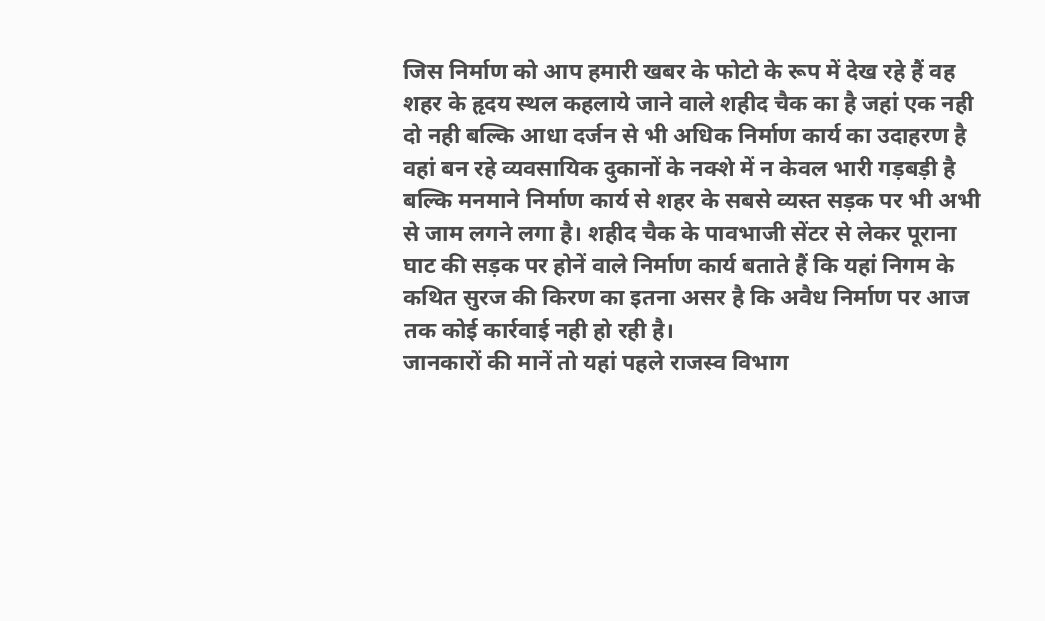जिस निर्माण को आप हमारी खबर के फोटो के रूप में देख रहे हैं वह शहर के हृदय स्थल कहलाये जाने वाले शहीद चैक का है जहां एक नही दो नही बल्कि आधा दर्जन से भी अधिक निर्माण कार्य का उदाहरण है वहां बन रहे व्यवसायिक दुकानों के नक्शे में न केवल भारी गड़बड़ी है बल्कि मनमाने निर्माण कार्य से शहर के सबसे व्यस्त सड़क पर भी अभी से जाम लगने लगा है। शहीद चैक के पावभाजी सेंटर से लेकर पूराना घाट की सड़क पर होनें वाले निर्माण कार्य बताते हैं कि यहां निगम के कथित सुरज की किरण का इतना असर है कि अवैध निर्माण पर आज तक कोई कार्रवाई नही हो रही है।
जानकारों की मानें तो यहां पहले राजस्व विभाग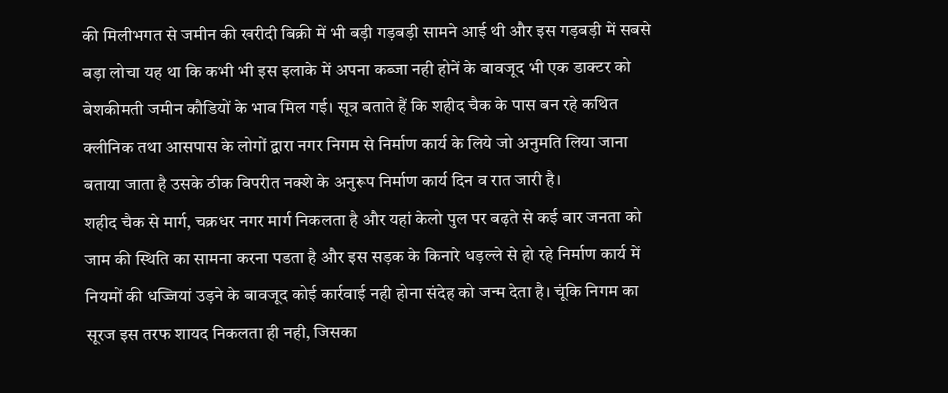की मिलीभगत से जमीन की खरीदी बिक्री में भी बड़ी गड़बड़ी सामने आई थी और इस गड़बड़ी में सबसे बड़ा लोचा यह था कि कभी भी इस इलाके में अपना कब्जा नही होनें के बावजूद भी एक डाक्टर को बेशकीमती जमीन कौडियों के भाव मिल गई। सूत्र बताते हैं कि शहीद चैक के पास बन रहे कथित क्लीनिक तथा आसपास के लोगों द्वारा नगर निगम से निर्माण कार्य के लिये जो अनुमति लिया जाना बताया जाता है उसके ठीक विपरीत नक्शे के अनुरूप निर्माण कार्य दिन व रात जारी है।
शहीद चैक से मार्ग, चक्रधर नगर मार्ग निकलता है और यहां केलो पुल पर बढ़ते से कई बार जनता को जाम की स्थिति का सामना करना पडता है और इस सड़क के किनारे धड़ल्ले से हो रहे निर्माण कार्य में नियमों की धज्जियां उड़ने के बावजूद कोई कार्रवाई नही होना संदेह को जन्म देता है। चूंकि निगम का सूरज इस तरफ शायद निकलता ही नही, जिसका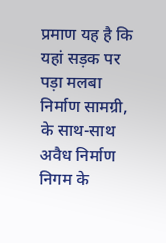प्रमाण यह है कि यहां सड़क पर पड़ा मलबा निर्माण सामग्री, के साथ-साथ अवैध निर्माण निगम के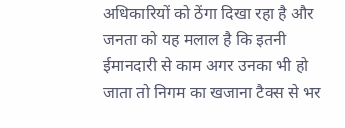अधिकारियों को ठेंगा दिखा रहा है और जनता को यह मलाल है कि इतनी ईमानदारी से काम अगर उनका भी हो जाता तो निगम का खजाना टैक्स से भर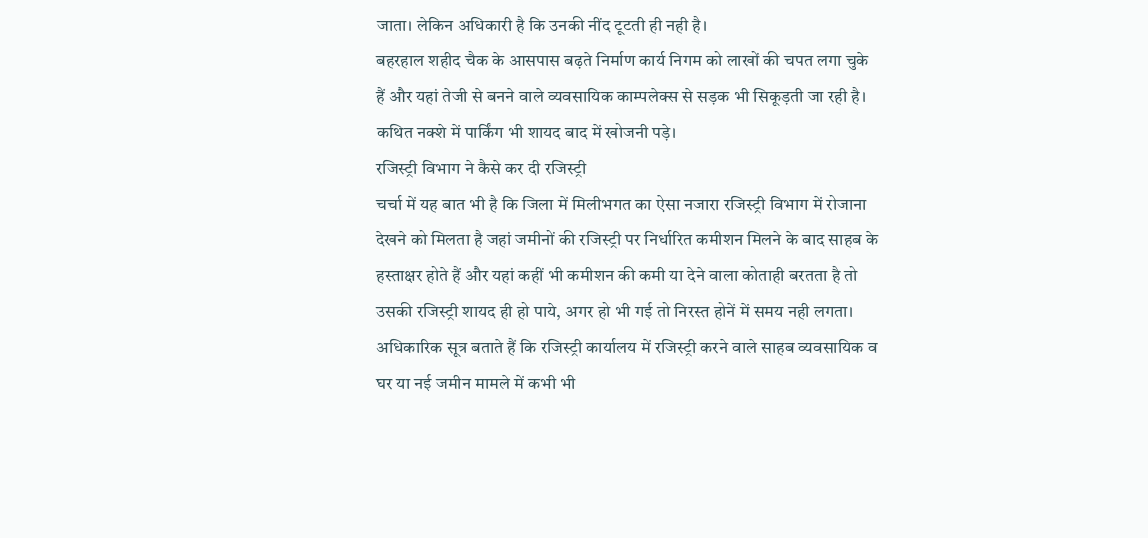जाता। लेकिन अधिकारी है कि उनकी नींद टूटती ही नही है।
बहरहाल शहीद चैक के आसपास बढ़ते निर्माण कार्य निगम को लाखों की चपत लगा चुके हैं और यहां तेजी से बनने वाले व्यवसायिक काम्पलेक्स से सड़क भी सिकूड़ती जा रही है। कथित नक्शे में पार्किंग भी शायद बाद में खोजनी पड़े।
रजिस्ट्री विभाग ने कैसे कर दी रजिस्ट्री
चर्चा में यह बात भी है कि जिला में मिलीभगत का ऐसा नजारा रजिस्ट्री विभाग में रोजाना देखने को मिलता है जहां जमीनों की रजिस्ट्री पर निर्धारित कमीशन मिलने के बाद साहब के हस्ताक्षर होते हैं और यहां कहीं भी कमीशन की कमी या देने वाला कोताही बरतता है तो उसकी रजिस्ट्री शायद ही हो पाये, अगर हो भी गई तो निरस्त होनें में समय नही लगता। अधिकारिक सूत्र बताते हैं कि रजिस्ट्री कार्यालय में रजिस्ट्री करने वाले साहब व्यवसायिक व घर या नई जमीन मामले में कभी भी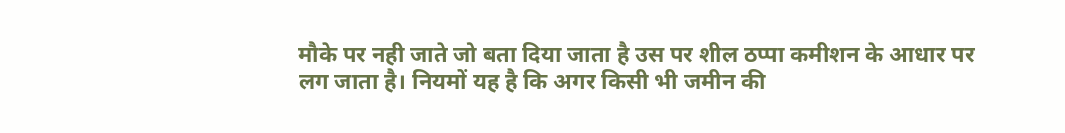मौके पर नही जाते जो बता दिया जाता है उस पर शील ठप्पा कमीशन के आधार पर लग जाता है। नियमों यह है कि अगर किसी भी जमीन की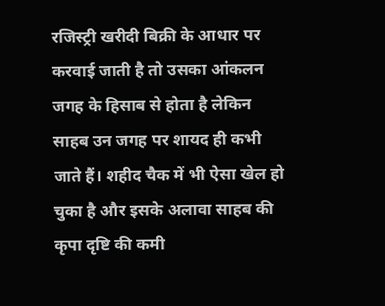रजिस्ट्री खरीदी बिक्री के आधार पर करवाई जाती है तो उसका आंकलन जगह के हिसाब से होता है लेकिन साहब उन जगह पर शायद ही कभी जाते हैं। शहीद चैक में भी ऐसा खेल हो चुका है और इसके अलावा साहब की कृपा दृष्टि की कमी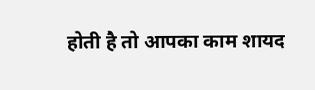होती है तो आपका काम शायद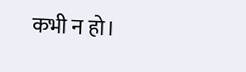कभी न हो।